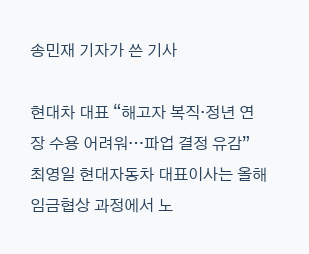송민재 기자가 쓴 기사

현대차 대표 “해고자 복직·정년 연장 수용 어려워…파업 결정 유감”
최영일 현대자동차 대표이사는 올해 임금협상 과정에서 노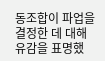동조합이 파업을 결정한 데 대해 유감을 표명했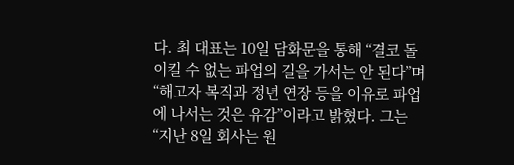다. 최 대표는 10일 담화문을 통해 “결코 돌이킬 수 없는 파업의 길을 가서는 안 된다”며 “해고자 복직과 정년 연장 등을 이유로 파업에 나서는 것은 유감”이라고 밝혔다. 그는 “지난 8일 회사는 원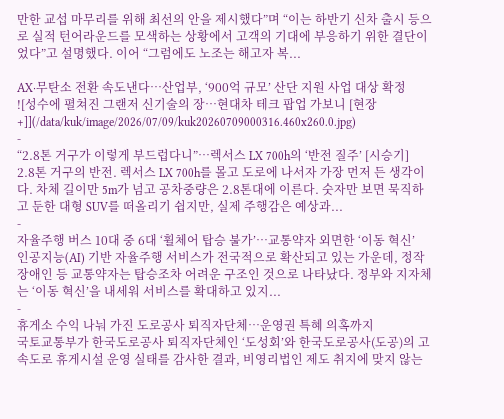만한 교섭 마무리를 위해 최선의 안을 제시했다”며 “이는 하반기 신차 출시 등으로 실적 턴어라운드를 모색하는 상황에서 고객의 기대에 부응하기 위한 결단이었다”고 설명했다. 이어 “그럼에도 노조는 해고자 복...

AX·무탄소 전환 속도낸다…산업부, ‘900억 규모’ 산단 지원 사업 대상 확정
![성수에 펼쳐진 그랜저 신기술의 장…현대차 테크 팝업 가보니 [현장+]](/data/kuk/image/2026/07/09/kuk20260709000316.460x260.0.jpg)
-
“2.8톤 거구가 이렇게 부드럽다니”…렉서스 LX 700h의 ‘반전 질주’ [시승기]
2.8톤 거구의 반전. 렉서스 LX 700h를 몰고 도로에 나서자 가장 먼저 든 생각이다. 차체 길이만 5m가 넘고 공차중량은 2.8톤대에 이른다. 숫자만 보면 묵직하고 둔한 대형 SUV를 떠올리기 쉽지만, 실제 주행감은 예상과...
-
자율주행 버스 10대 중 6대 ‘휠체어 탑승 불가’…교통약자 외면한 ‘이동 혁신’
인공지능(AI) 기반 자율주행 서비스가 전국적으로 확산되고 있는 가운데, 정작 장애인 등 교통약자는 탑승조차 어려운 구조인 것으로 나타났다. 정부와 지자체는 ‘이동 혁신’을 내세워 서비스를 확대하고 있지...
-
휴게소 수익 나눠 가진 도로공사 퇴직자단체…운영권 특혜 의혹까지
국토교통부가 한국도로공사 퇴직자단체인 ‘도성회’와 한국도로공사(도공)의 고속도로 휴게시설 운영 실태를 감사한 결과, 비영리법인 제도 취지에 맞지 않는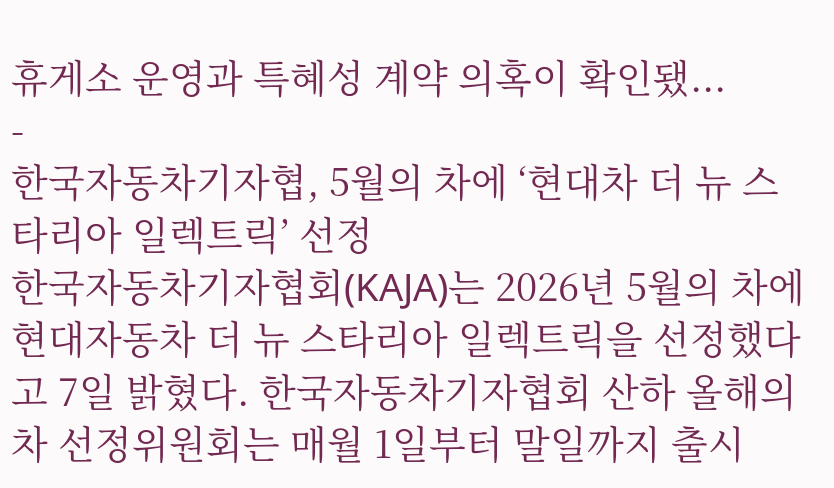휴게소 운영과 특혜성 계약 의혹이 확인됐...
-
한국자동차기자협, 5월의 차에 ‘현대차 더 뉴 스타리아 일렉트릭’ 선정
한국자동차기자협회(KAJA)는 2026년 5월의 차에 현대자동차 더 뉴 스타리아 일렉트릭을 선정했다고 7일 밝혔다. 한국자동차기자협회 산하 올해의 차 선정위원회는 매월 1일부터 말일까지 출시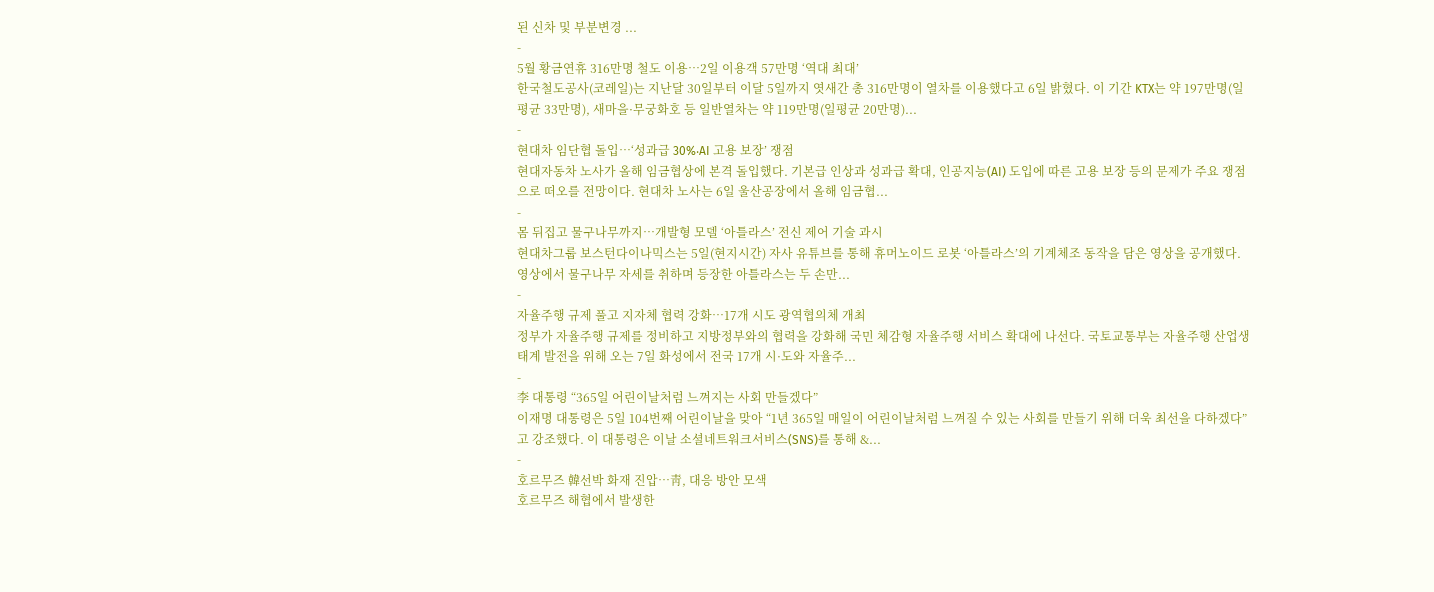된 신차 및 부분변경 ...
-
5월 황금연휴 316만명 철도 이용…2일 이용객 57만명 ‘역대 최대’
한국철도공사(코레일)는 지난달 30일부터 이달 5일까지 엿새간 총 316만명이 열차를 이용했다고 6일 밝혔다. 이 기간 KTX는 약 197만명(일평균 33만명), 새마을·무궁화호 등 일반열차는 약 119만명(일평균 20만명)...
-
현대차 임단협 돌입…‘성과급 30%‧AI 고용 보장’ 쟁점
현대자동차 노사가 올해 임금협상에 본격 돌입했다. 기본급 인상과 성과급 확대, 인공지능(AI) 도입에 따른 고용 보장 등의 문제가 주요 쟁점으로 떠오를 전망이다. 현대차 노사는 6일 울산공장에서 올해 임금협...
-
몸 뒤집고 물구나무까지…개발형 모델 ‘아틀라스’ 전신 제어 기술 과시
현대차그룹 보스턴다이나믹스는 5일(현지시간) 자사 유튜브를 통해 휴머노이드 로봇 ‘아틀라스’의 기계체조 동작을 담은 영상을 공개했다. 영상에서 물구나무 자세를 취하며 등장한 아틀라스는 두 손만...
-
자율주행 규제 풀고 지자체 협력 강화…17개 시도 광역협의체 개최
정부가 자율주행 규제를 정비하고 지방정부와의 협력을 강화해 국민 체감형 자율주행 서비스 확대에 나선다. 국토교통부는 자율주행 산업생태계 발전을 위해 오는 7일 화성에서 전국 17개 시·도와 자율주...
-
李 대통령 “365일 어린이날처럼 느껴지는 사회 만들겠다”
이재명 대통령은 5일 104번째 어린이날을 맞아 “1년 365일 매일이 어린이날처럼 느껴질 수 있는 사회를 만들기 위해 더욱 최선을 다하겠다”고 강조했다. 이 대통령은 이날 소셜네트워크서비스(SNS)를 통해 &...
-
호르무즈 韓선박 화재 진압…靑, 대응 방안 모색
호르무즈 해협에서 발생한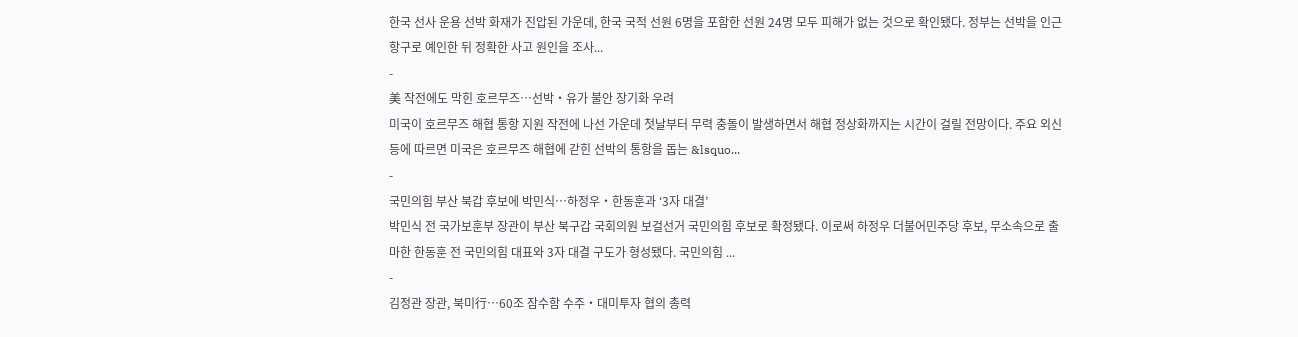한국 선사 운용 선박 화재가 진압된 가운데, 한국 국적 선원 6명을 포함한 선원 24명 모두 피해가 없는 것으로 확인됐다. 정부는 선박을 인근 항구로 예인한 뒤 정확한 사고 원인을 조사...
-
美 작전에도 막힌 호르무즈…선박‧유가 불안 장기화 우려
미국이 호르무즈 해협 통항 지원 작전에 나선 가운데 첫날부터 무력 충돌이 발생하면서 해협 정상화까지는 시간이 걸릴 전망이다. 주요 외신 등에 따르면 미국은 호르무즈 해협에 갇힌 선박의 통항을 돕는 &lsquo...
-
국민의힘 부산 북갑 후보에 박민식…하정우‧한동훈과 ‘3자 대결’
박민식 전 국가보훈부 장관이 부산 북구갑 국회의원 보걸선거 국민의힘 후보로 확정됐다. 이로써 하정우 더불어민주당 후보, 무소속으로 출마한 한동훈 전 국민의힘 대표와 3자 대결 구도가 형성됐다. 국민의힘 ...
-
김정관 장관, 북미行…60조 잠수함 수주‧대미투자 협의 총력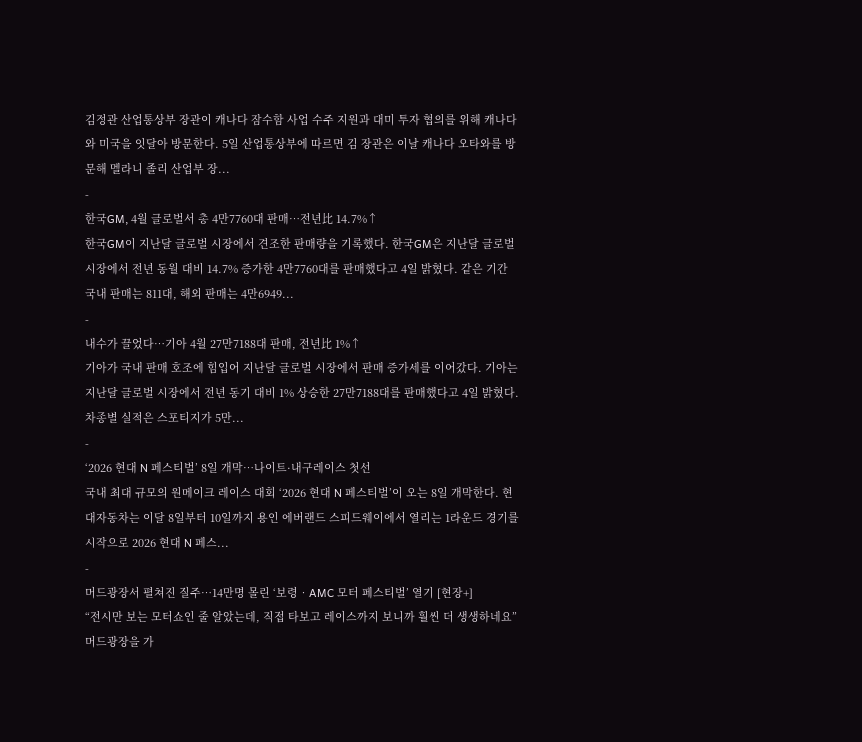김정관 산업통상부 장관이 캐나다 잠수함 사업 수주 지원과 대미 투자 협의를 위해 캐나다와 미국을 잇달아 방문한다. 5일 산업통상부에 따르면 김 장관은 이날 캐나다 오타와를 방문해 멜라니 졸리 산업부 장...
-
한국GM, 4월 글로벌서 총 4만7760대 판매…전년比 14.7%↑
한국GM이 지난달 글로벌 시장에서 견조한 판매량을 기록했다. 한국GM은 지난달 글로벌 시장에서 전년 동월 대비 14.7% 증가한 4만7760대를 판매했다고 4일 밝혔다. 같은 기간 국내 판매는 811대, 해외 판매는 4만6949...
-
내수가 끌었다…기아 4월 27만7188대 판매, 전년比 1%↑
기아가 국내 판매 호조에 힘입어 지난달 글로벌 시장에서 판매 증가세를 이어갔다. 기아는 지난달 글로벌 시장에서 전년 동기 대비 1% 상승한 27만7188대를 판매했다고 4일 밝혔다. 차종별 실적은 스포티지가 5만...
-
‘2026 현대 N 페스티벌’ 8일 개막…나이트·내구레이스 첫선
국내 최대 규모의 원메이크 레이스 대회 ‘2026 현대 N 페스티벌’이 오는 8일 개막한다. 현대자동차는 이달 8일부터 10일까지 용인 에버랜드 스피드웨이에서 열리는 1라운드 경기를 시작으로 2026 현대 N 페스...
-
머드광장서 펼쳐진 질주…14만명 몰린 ‘보령‧AMC 모터 페스티벌’ 열기 [현장+]
“전시만 보는 모터쇼인 줄 알았는데, 직접 타보고 레이스까지 보니까 훨씬 더 생생하네요” 머드광장을 가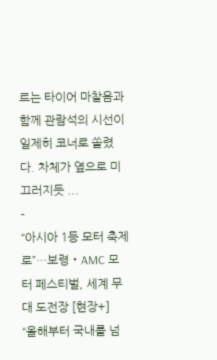르는 타이어 마찰음과 함께 관람석의 시선이 일제히 코너로 쏠렸다. 차체가 옆으로 미끄러지듯 ...
-
“아시아 1등 모터 축제로”…보령‧AMC 모터 페스티벌, 세계 무대 도전장 [현장+]
“올해부터 국내를 넘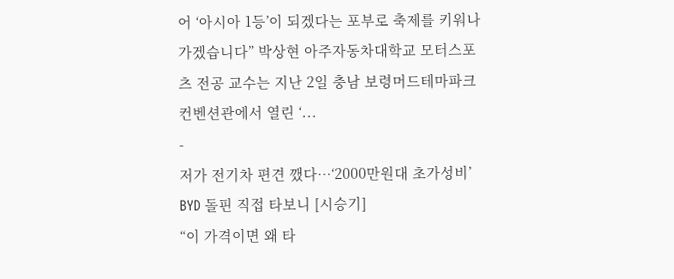어 ‘아시아 1등’이 되겠다는 포부로 축제를 키워나가겠습니다” 박상현 아주자동차대학교 모터스포츠 전공 교수는 지난 2일 충남 보령머드테마파크 컨벤션관에서 열린 ‘...
-
저가 전기차 편견 깼다…‘2000만원대 초가성비’ BYD 돌핀 직접 타보니 [시승기]
“이 가격이면 왜 타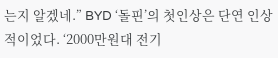는지 알겠네.” BYD ‘돌핀’의 첫인상은 단연 인상적이었다. ‘2000만원대 전기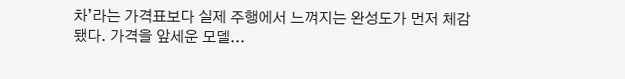차’라는 가격표보다 실제 주행에서 느껴지는 완성도가 먼저 체감됐다. 가격을 앞세운 모델...